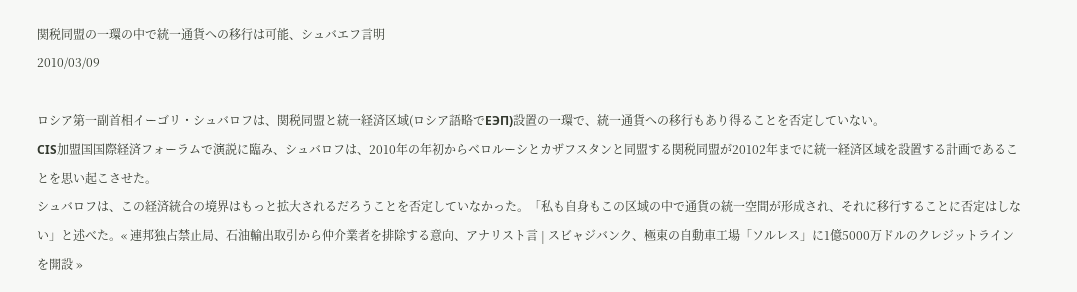関税同盟の一環の中で統一通貨への移行は可能、シュバエフ言明
2010/03/09

ロシア第一副首相イーゴリ・シュバロフは、関税同盟と統一経済区域(ロシア語略でЕЭП)設置の一環で、統一通貨への移行もあり得ることを否定していない。
CIS加盟国国際経済フォーラムで演説に臨み、シュバロフは、2010年の年初からベロルーシとカザフスタンと同盟する関税同盟が20102年までに統一経済区域を設置する計画であることを思い起こさせた。
シュバロフは、この経済統合の境界はもっと拡大されるだろうことを否定していなかった。「私も自身もこの区域の中で通貨の統一空間が形成され、それに移行することに否定はしない」と述べた。« 連邦独占禁止局、石油輸出取引から仲介業者を排除する意向、アナリスト言 | スビャジバンク、極東の自動車工場「ソルレス」に1億5000万ドルのクレジットラインを開設 »